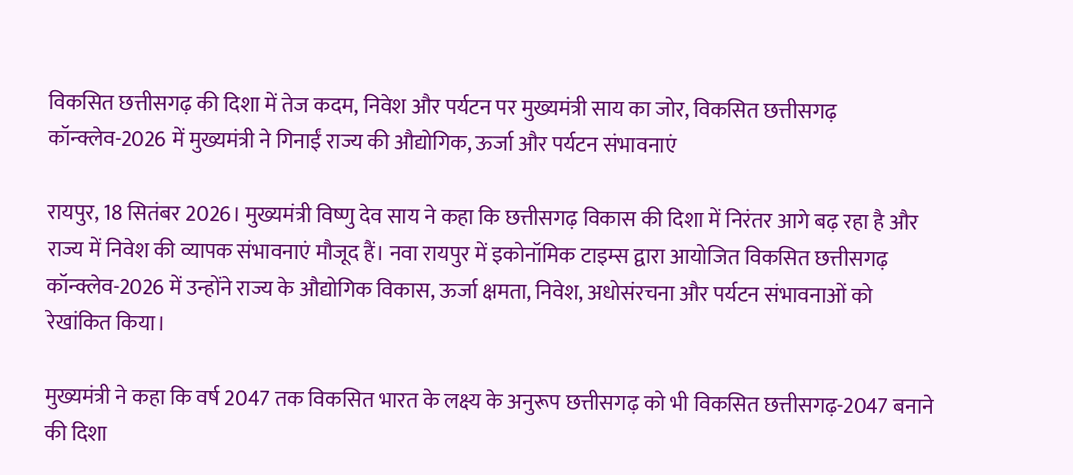विकसित छत्तीसगढ़ की दिशा में तेज कदम, निवेश और पर्यटन पर मुख्यमंत्री साय का जोर, विकसित छत्तीसगढ़ कॉन्क्लेव-2026 में मुख्यमंत्री ने गिनाईं राज्य की औद्योगिक, ऊर्जा और पर्यटन संभावनाएं

रायपुर, 18 सितंबर 2026। मुख्यमंत्री विष्णु देव साय ने कहा कि छत्तीसगढ़ विकास की दिशा में निरंतर आगे बढ़ रहा है और राज्य में निवेश की व्यापक संभावनाएं मौजूद हैं। नवा रायपुर में इकोनॉमिक टाइम्स द्वारा आयोजित विकसित छत्तीसगढ़ कॉन्क्लेव-2026 में उन्होंने राज्य के औद्योगिक विकास, ऊर्जा क्षमता, निवेश, अधोसंरचना और पर्यटन संभावनाओं को रेखांकित किया।

मुख्यमंत्री ने कहा कि वर्ष 2047 तक विकसित भारत के लक्ष्य के अनुरूप छत्तीसगढ़ को भी विकसित छत्तीसगढ़-2047 बनाने की दिशा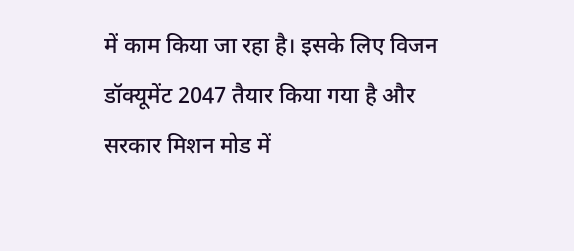में काम किया जा रहा है। इसके लिए विजन डॉक्यूमेंट 2047 तैयार किया गया है और सरकार मिशन मोड में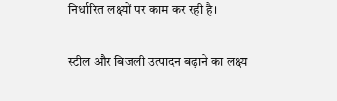निर्धारित लक्ष्यों पर काम कर रही है।

स्टील और बिजली उत्पादन बढ़ाने का लक्ष्य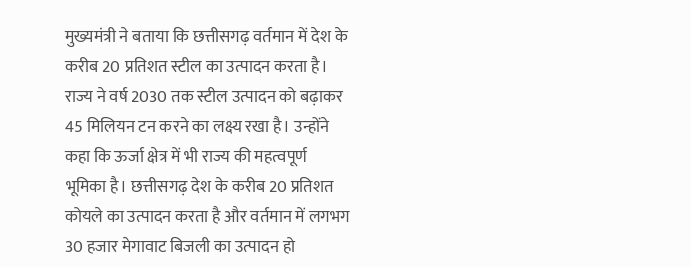मुख्यमंत्री ने बताया कि छत्तीसगढ़ वर्तमान में देश के करीब 20 प्रतिशत स्टील का उत्पादन करता है। राज्य ने वर्ष 2030 तक स्टील उत्पादन को बढ़ाकर 45 मिलियन टन करने का लक्ष्य रखा है। उन्होंने कहा कि ऊर्जा क्षेत्र में भी राज्य की महत्वपूर्ण भूमिका है। छत्तीसगढ़ देश के करीब 20 प्रतिशत कोयले का उत्पादन करता है और वर्तमान में लगभग 30 हजार मेगावाट बिजली का उत्पादन हो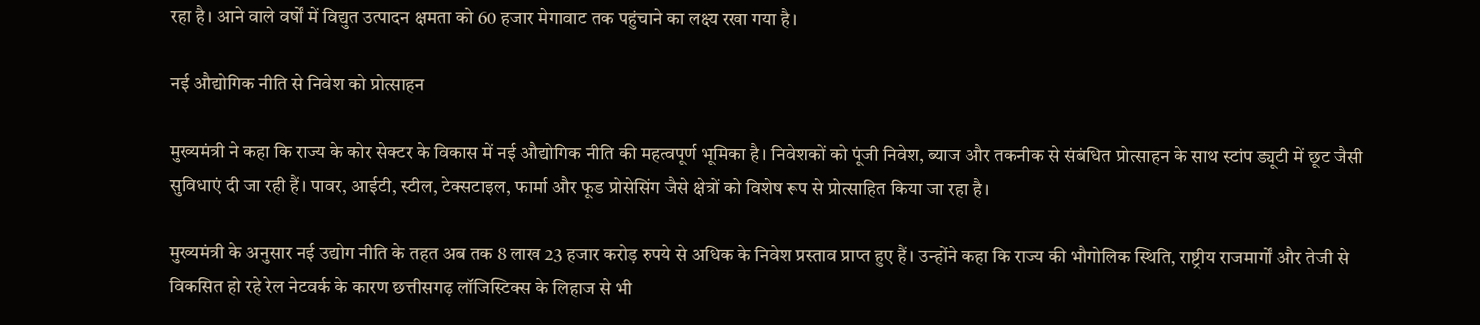रहा है। आने वाले वर्षों में विद्युत उत्पादन क्षमता को 60 हजार मेगावाट तक पहुंचाने का लक्ष्य रखा गया है।

नई औद्योगिक नीति से निवेश को प्रोत्साहन

मुख्यमंत्री ने कहा कि राज्य के कोर सेक्टर के विकास में नई औद्योगिक नीति की महत्वपूर्ण भूमिका है। निवेशकों को पूंजी निवेश, ब्याज और तकनीक से संबंधित प्रोत्साहन के साथ स्टांप ड्यूटी में छूट जैसी सुविधाएं दी जा रही हैं। पावर, आईटी, स्टील, टेक्सटाइल, फार्मा और फूड प्रोसेसिंग जैसे क्षेत्रों को विशेष रूप से प्रोत्साहित किया जा रहा है।

मुख्यमंत्री के अनुसार नई उद्योग नीति के तहत अब तक 8 लाख 23 हजार करोड़ रुपये से अधिक के निवेश प्रस्ताव प्राप्त हुए हैं। उन्होंने कहा कि राज्य की भौगोलिक स्थिति, राष्ट्रीय राजमार्गों और तेजी से विकसित हो रहे रेल नेटवर्क के कारण छत्तीसगढ़ लॉजिस्टिक्स के लिहाज से भी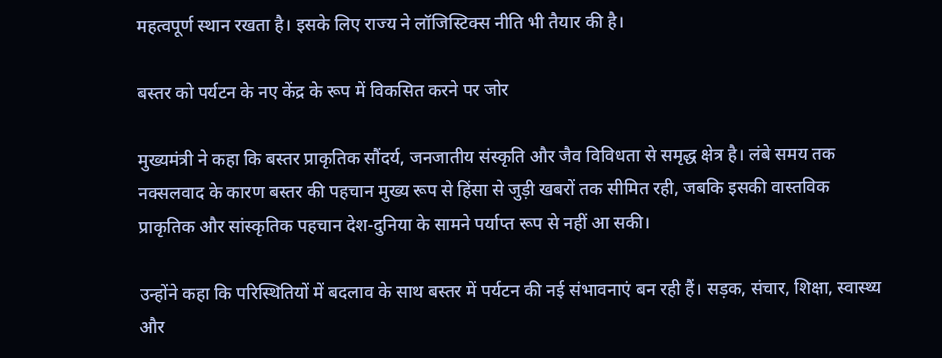महत्वपूर्ण स्थान रखता है। इसके लिए राज्य ने लॉजिस्टिक्स नीति भी तैयार की है।

बस्तर को पर्यटन के नए केंद्र के रूप में विकसित करने पर जोर

मुख्यमंत्री ने कहा कि बस्तर प्राकृतिक सौंदर्य, जनजातीय संस्कृति और जैव विविधता से समृद्ध क्षेत्र है। लंबे समय तक नक्सलवाद के कारण बस्तर की पहचान मुख्य रूप से हिंसा से जुड़ी खबरों तक सीमित रही, जबकि इसकी वास्तविक प्राकृतिक और सांस्कृतिक पहचान देश-दुनिया के सामने पर्याप्त रूप से नहीं आ सकी।

उन्होंने कहा कि परिस्थितियों में बदलाव के साथ बस्तर में पर्यटन की नई संभावनाएं बन रही हैं। सड़क, संचार, शिक्षा, स्वास्थ्य और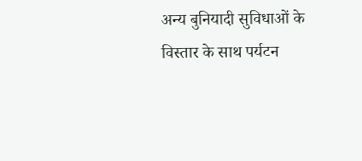अन्य बुनियादी सुविधाओं के विस्तार के साथ पर्यटन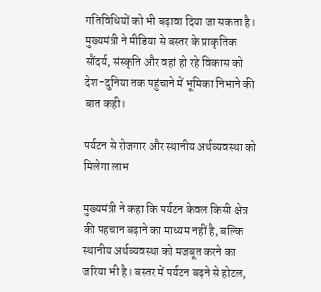गतिविधियों को भी बढ़ावा दिया जा सकता है। मुख्यमंत्री ने मीडिया से बस्तर के प्राकृतिक सौंदर्य, संस्कृति और वहां हो रहे विकास को देश-दुनिया तक पहुंचाने में भूमिका निभाने की बात कही।

पर्यटन से रोजगार और स्थानीय अर्थव्यवस्था को मिलेगा लाभ

मुख्यमंत्री ने कहा कि पर्यटन केवल किसी क्षेत्र की पहचान बढ़ाने का माध्यम नहीं है, बल्कि स्थानीय अर्थव्यवस्था को मजबूत करने का जरिया भी है। बस्तर में पर्यटन बढ़ने से होटल,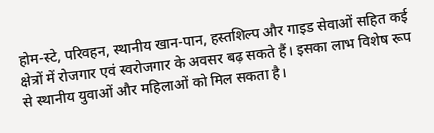होम-स्टे, परिवहन, स्थानीय खान-पान, हस्तशिल्प और गाइड सेवाओं सहित कई क्षेत्रों में रोजगार एवं स्वरोजगार के अवसर बढ़ सकते हैं। इसका लाभ विशेष रूप से स्थानीय युवाओं और महिलाओं को मिल सकता है।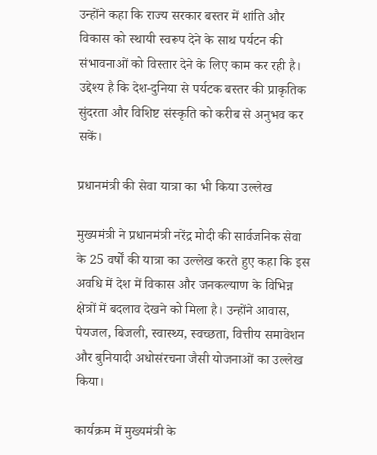उन्होंने कहा कि राज्य सरकार बस्तर में शांति और विकास को स्थायी स्वरूप देने के साथ पर्यटन की संभावनाओं को विस्तार देने के लिए काम कर रही है। उद्देश्य है कि देश-दुनिया से पर्यटक बस्तर की प्राकृतिक सुंदरता और विशिष्ट संस्कृति को करीब से अनुभव कर सकें।

प्रधानमंत्री की सेवा यात्रा का भी किया उल्लेख

मुख्यमंत्री ने प्रधानमंत्री नरेंद्र मोदी की सार्वजनिक सेवा के 25 वर्षों की यात्रा का उल्लेख करते हुए कहा कि इस अवधि में देश में विकास और जनकल्याण के विभिन्न क्षेत्रों में बदलाव देखने को मिला है। उन्होंने आवास, पेयजल, बिजली, स्वास्थ्य, स्वच्छता, वित्तीय समावेशन और बुनियादी अधोसंरचना जैसी योजनाओं का उल्लेख किया।

कार्यक्रम में मुख्यमंत्री के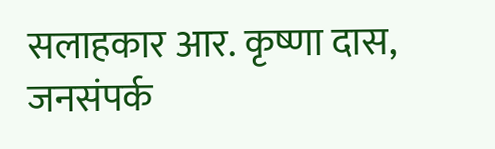सलाहकार आर. कृष्णा दास, जनसंपर्क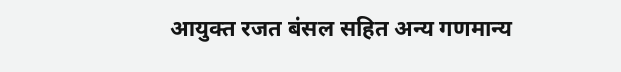आयुक्त रजत बंसल सहित अन्य गणमान्य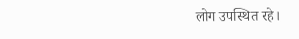लोग उपस्थित रहे।